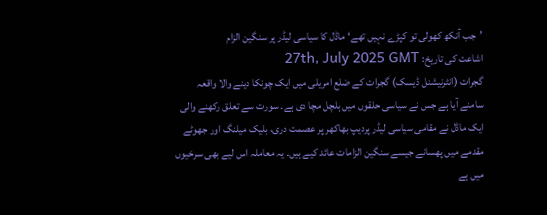’جب آنکھ کھولی تو کپڑے نہیں تھے‘ماڈل کا سیاسی لیڈر پر سنگین الزام
اشاعت کی تاریخ: 27th, July 2025 GMT
گجرات (انٹرنیشنل ڈیسک) گجرات کے ضلع امریلی میں ایک چونکا دینے والا واقعہ سامنے آیا ہے جس نے سیاسی حلقوں میں ہلچل مچا دی ہے۔ سورت سے تعلق رکھنے والی ایک ماڈل نے مقامی سیاسی لیڈر پردیپ بھاکھر پر عصمت دری، بلیک میلنگ اور جھوٹے مقدمے میں پھسانے جیسے سنگین الزامات عائد کیے ہیں۔ یہ معاملہ اس لیے بھی سرخیوں میں ہے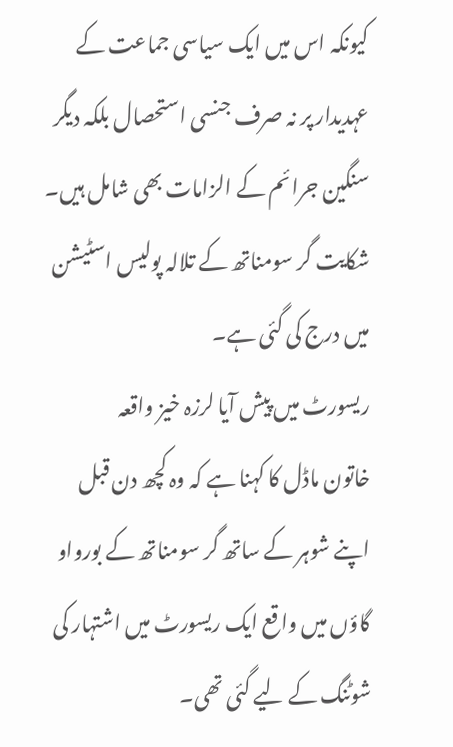کیونکہ اس میں ایک سیاسی جماعت کے عہدیدار پر نہ صرف جنسی استحصال بلکہ دیگر سنگین جرائم کے الزامات بھی شامل ہیں۔ شکایت گر سومناتھ کے تلالہ پولیس اسٹیشن میں درج کی گئی ہے۔
ریسورٹ میں پیش آیا لرزہ خیز واقعہ
خاتون ماڈل کا کہنا ہے کہ وہ کچھ دن قبل اپنے شوہر کے ساتھ گر سومناتھ کے بورواو گاؤں میں واقع ایک ریسورٹ میں اشتہار کی شوٹنگ کے لیے گئی تھی۔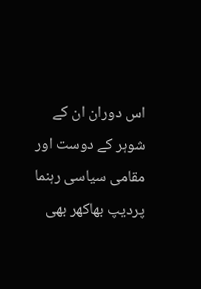اس دوران ان کے شوہر کے دوست اور مقامی سیاسی رہنما پردیپ بھاکھر بھی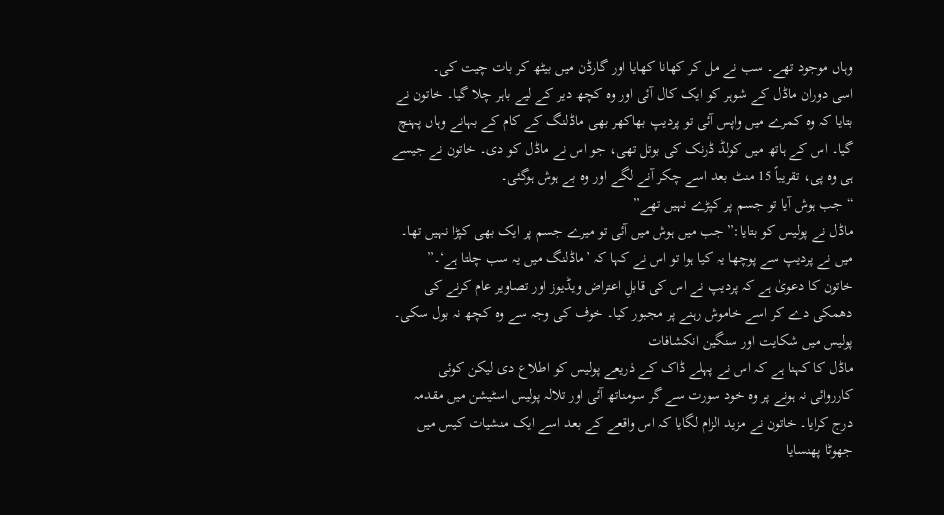وہاں موجود تھے۔ سب نے مل کر کھانا کھایا اور گارڈن میں بیٹھ کر بات چیت کی۔
اسی دوران ماڈل کے شوہر کو ایک کال آئی اور وہ کچھ دیر کے لیے باہر چلا گیا۔ خاتون نے بتایا کہ وہ کمرے میں واپس آئی تو پردیپ بھاکھر بھی ماڈلنگ کے کام کے بہانے وہاں پہنچ گیا۔ اس کے ہاتھ میں کولڈ ڈرنک کی بوتل تھی، جو اس نے ماڈل کو دی۔ خاتون نے جیسے ہی وہ پی، تقریباً 15 منٹ بعد اسے چکر آنے لگے اور وہ بے ہوش ہوگئی۔
“جب ہوش آیا تو جسم پر کپڑے نہیں تھے”
ماڈل نے پولیس کو بتایا:”جب میں ہوش میں آئی تو میرے جسم پر ایک بھی کپڑا نہیں تھا۔ میں نے پردیپ سے پوچھا یہ کیا ہوا تو اس نے کہا کہ ’ماڈلنگ میں یہ سب چلتا ہے‘۔”
خاتون کا دعویٰ ہے کہ پردیپ نے اس کی قابلِ اعتراض ویڈیوز اور تصاویر عام کرنے کی دھمکی دے کر اسے خاموش رہنے پر مجبور کیا۔ خوف کی وجہ سے وہ کچھ نہ بول سکی۔
پولیس میں شکایت اور سنگین انکشافات
ماڈل کا کہنا ہے کہ اس نے پہلے ڈاک کے ذریعے پولیس کو اطلاع دی لیکن کوئی کارروائی نہ ہونے پر وہ خود سورت سے گر سومناتھ آئی اور تلالہ پولیس اسٹیشن میں مقدمہ درج کرایا۔ خاتون نے مزید الزام لگایا کہ اس واقعے کے بعد اسے ایک منشیات کیس میں جھوٹا پھنسایا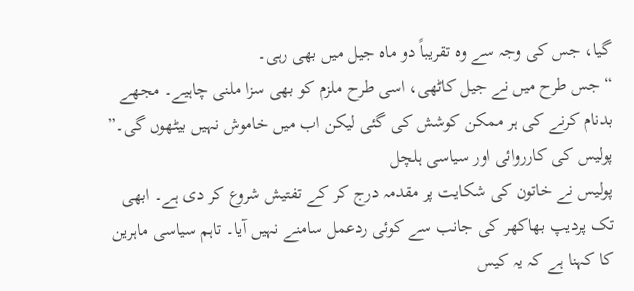گیا، جس کی وجہ سے وہ تقریباً دو ماہ جیل میں بھی رہی۔
“جس طرح میں نے جیل کاٹھی، اسی طرح ملزم کو بھی سزا ملنی چاہیے۔ مجھے بدنام کرنے کی ہر ممکن کوشش کی گئی لیکن اب میں خاموش نہیں بیٹھوں گی۔”
پولیس کی کارروائی اور سیاسی ہلچل
پولیس نے خاتون کی شکایت پر مقدمہ درج کر کے تفتیش شروع کر دی ہے۔ ابھی تک پردیپ بھاکھر کی جانب سے کوئی ردعمل سامنے نہیں آیا۔ تاہم سیاسی ماہرین کا کہنا ہے کہ یہ کیس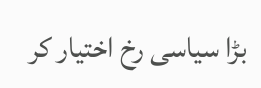بڑا سیاسی رخ اختیار کر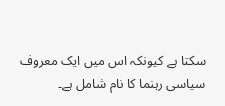سکتا ہے کیونکہ اس میں ایک معروف سیاسی رہنما کا نام شامل ہے۔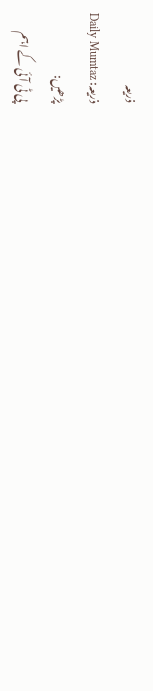ذریعہ
ذریعہ: Daily Mumtaz
پڑھیں:
پی ٹی آئی کے اہم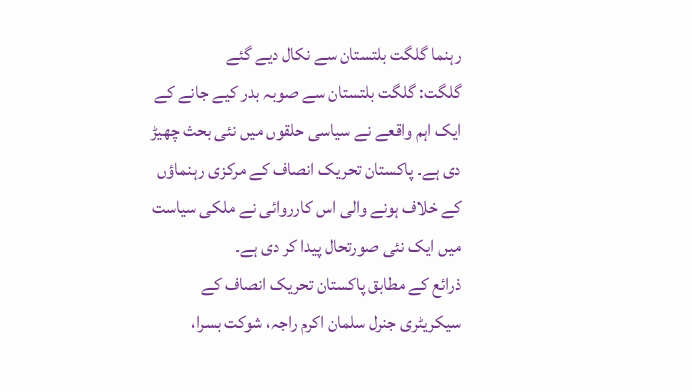رہنما گلگت بلتستان سے نکال دیے گئے
گلگت: گلگت بلتستان سے صوبہ بدر کیے جانے کے ایک اہم واقعے نے سیاسی حلقوں میں نئی بحث چھیڑ دی ہے۔ پاکستان تحریک انصاف کے مرکزی رہنماؤں کے خلاف ہونے والی اس کارروائی نے ملکی سیاست میں ایک نئی صورتحال پیدا کر دی ہے۔
ذرائع کے مطابق پاکستان تحریک انصاف کے سیکریٹری جنرل سلمان اکرم راجہ، شوکت بسرا،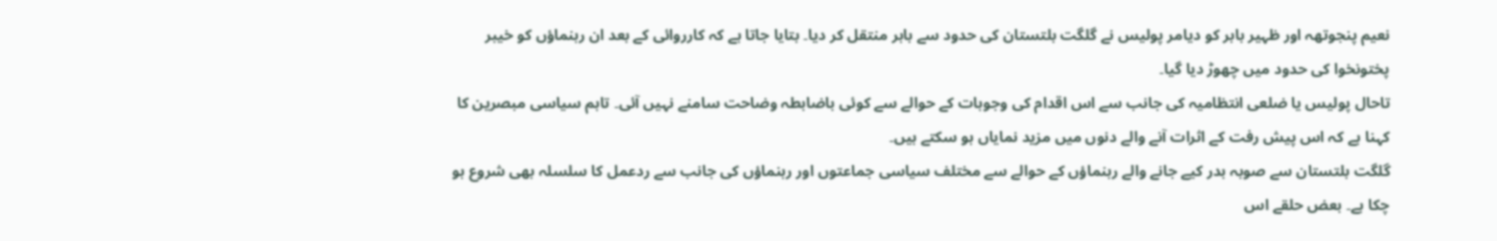نعیم پنجوتھہ اور ظہیر بابر کو دیامر پولیس نے گلگت بلتستان کی حدود سے باہر منتقل کر دیا۔ بتایا جاتا ہے کہ کارروائی کے بعد ان رہنماؤں کو خیبر پختونخوا کی حدود میں چھوڑ دیا گیا۔
تاحال پولیس یا ضلعی انتظامیہ کی جانب سے اس اقدام کی وجوہات کے حوالے سے کوئی باضابطہ وضاحت سامنے نہیں آئی۔ تاہم سیاسی مبصرین کا کہنا ہے کہ اس پیش رفت کے اثرات آنے والے دنوں میں مزید نمایاں ہو سکتے ہیں۔
گلگت بلتستان سے صوبہ بدر کیے جانے والے رہنماؤں کے حوالے سے مختلف سیاسی جماعتوں اور رہنماؤں کی جانب سے ردعمل کا سلسلہ بھی شروع ہو چکا ہے۔ بعض حلقے اس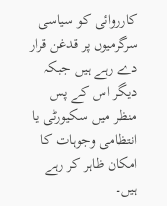کارروائی کو سیاسی سرگرمیوں پر قدغن قرار دے رہے ہیں جبکہ دیگر اس کے پس منظر میں سکیورٹی یا انتظامی وجوہات کا امکان ظاہر کر رہے ہیں۔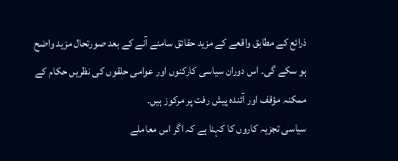ذرائع کے مطابق واقعے کے مزید حقائق سامنے آنے کے بعد صورتحال مزید واضح ہو سکے گی۔ اس دوران سیاسی کارکنوں اور عوامی حلقوں کی نظریں حکام کے ممکنہ مؤقف اور آئندہ پیش رفت پر مرکوز ہیں۔
سیاسی تجزیہ کاروں کا کہنا ہے کہ اگر اس معاملے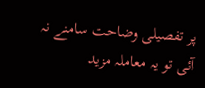پر تفصیلی وضاحت سامنے نہ آئی تو یہ معاملہ مزید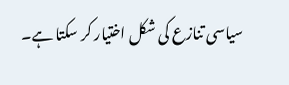سیاسی تنازع کی شکل اختیار کر سکتا ہے۔